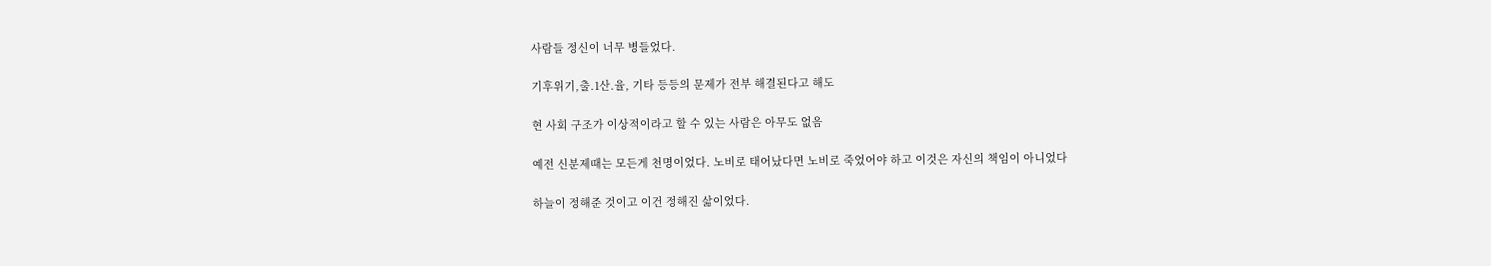사람들 정신이 너무 병들었다.

기후위기,출.1산.율, 기타 등등의 문제가 전부 해결된다고 해도

현 사회 구조가 이상적이라고 할 수 있는 사람은 아무도 없음

예전 신분제때는 모든게 천명이었다. 노비로 태어났다면 노비로 죽었어야 하고 이것은 자신의 책임이 아니었다

하늘이 정해준 것이고 이건 정해진 삶이었다.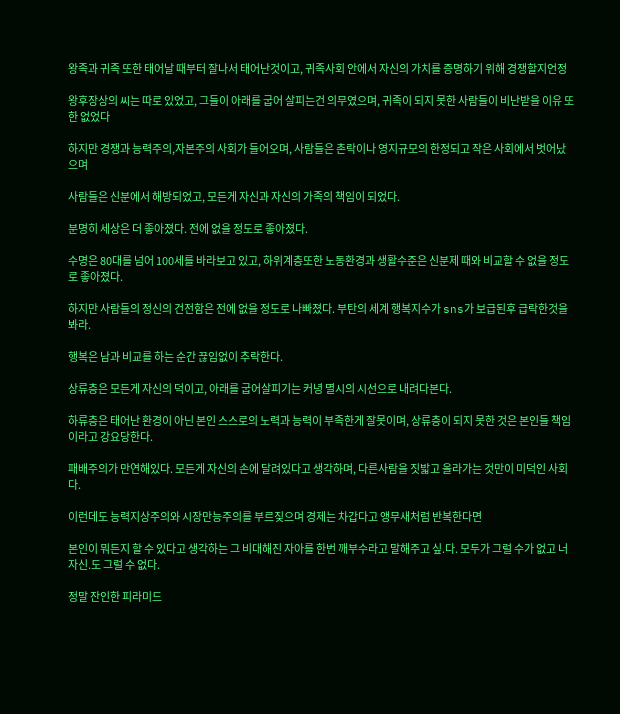왕족과 귀족 또한 태어날 때부터 잘나서 태어난것이고, 귀족사회 안에서 자신의 가치를 증명하기 위해 경쟁할지언정

왕후장상의 씨는 따로 있었고, 그들이 아래를 굽어 살피는건 의무였으며, 귀족이 되지 못한 사람들이 비난받을 이유 또한 없었다

하지만 경쟁과 능력주의,자본주의 사회가 들어오며, 사람들은 촌락이나 영지규모의 한정되고 작은 사회에서 벗어났으며

사람들은 신분에서 해방되었고, 모든게 자신과 자신의 가족의 책임이 되었다.

분명히 세상은 더 좋아졌다. 전에 없을 정도로 좋아졌다.

수명은 80대를 넘어 100세를 바라보고 있고, 하위계층또한 노동환경과 생활수준은 신분제 때와 비교할 수 없을 정도로 좋아졌다.

하지만 사람들의 정신의 건전함은 전에 없을 정도로 나빠졌다. 부탄의 세계 행복지수가 sns가 보급된후 급락한것을 봐라.

행복은 남과 비교를 하는 순간 끊임없이 추락한다.

상류층은 모든게 자신의 덕이고, 아래를 굽어살피기는 커녕 멸시의 시선으로 내려다본다.

하류층은 태어난 환경이 아닌 본인 스스로의 노력과 능력이 부족한게 잘못이며, 상류층이 되지 못한 것은 본인들 책임이라고 강요당한다.

패배주의가 만연해있다. 모든게 자신의 손에 달려있다고 생각하며, 다른사람을 짓밟고 올라가는 것만이 미덕인 사회다.

이런데도 능력지상주의와 시장만능주의를 부르짖으며 경제는 차갑다고 앵무새처럼 반복한다면

본인이 뭐든지 할 수 있다고 생각하는 그 비대해진 자아를 한번 깨부수라고 말해주고 싶.다. 모두가 그럴 수가 없고 너 자신.도 그럴 수 없다.

정말 잔인한 피라미드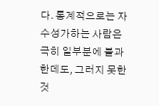다. 통계적으로는 자수성가하는 사람은 극히 일부분에 불과한데도, 그러지 못한것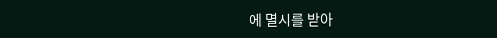에 멸시를 받아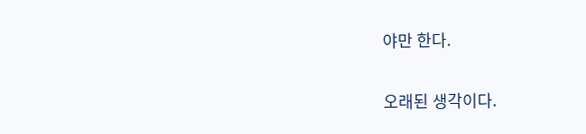야만 한다.

오래된 생각이다.